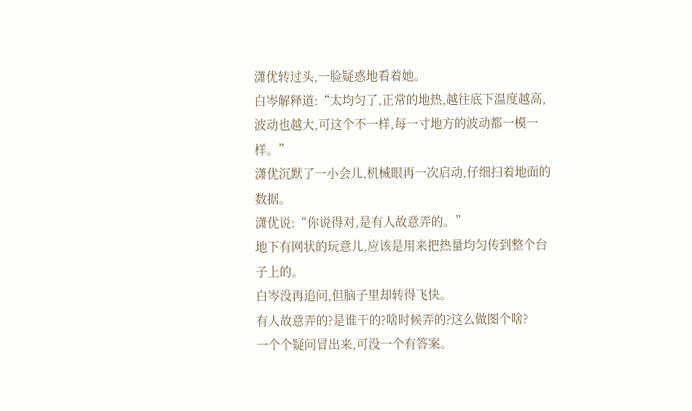潇优转过头,一脸疑惑地看着她。
白岑解释道:“太均匀了,正常的地热,越往底下温度越高,波动也越大,可这个不一样,每一寸地方的波动都一模一样。”
潇优沉默了一小会儿,机械眼再一次启动,仔细扫着地面的数据。
潇优说:“你说得对,是有人故意弄的。”
地下有网状的玩意儿,应该是用来把热量均匀传到整个台子上的。
白岑没再追问,但脑子里却转得飞快。
有人故意弄的?是谁干的?啥时候弄的?这么做图个啥?
一个个疑问冒出来,可没一个有答案。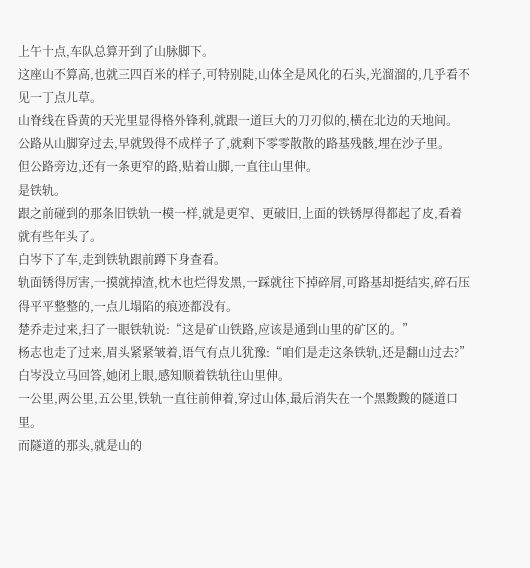上午十点,车队总算开到了山脉脚下。
这座山不算高,也就三四百米的样子,可特别陡,山体全是风化的石头,光溜溜的,几乎看不见一丁点儿草。
山脊线在昏黄的天光里显得格外锋利,就跟一道巨大的刀刃似的,横在北边的天地间。
公路从山脚穿过去,早就毁得不成样子了,就剩下零零散散的路基残骸,埋在沙子里。
但公路旁边,还有一条更窄的路,贴着山脚,一直往山里伸。
是铁轨。
跟之前碰到的那条旧铁轨一模一样,就是更窄、更破旧,上面的铁锈厚得都起了皮,看着就有些年头了。
白岑下了车,走到铁轨跟前蹲下身查看。
轨面锈得厉害,一摸就掉渣,枕木也烂得发黑,一踩就往下掉碎屑,可路基却挺结实,碎石压得平平整整的,一点儿塌陷的痕迹都没有。
楚乔走过来,扫了一眼铁轨说:“这是矿山铁路,应该是通到山里的矿区的。”
杨志也走了过来,眉头紧紧皱着,语气有点儿犹豫:“咱们是走这条铁轨,还是翻山过去?”
白岑没立马回答,她闭上眼,感知顺着铁轨往山里伸。
一公里,两公里,五公里,铁轨一直往前伸着,穿过山体,最后消失在一个黑黢黢的隧道口里。
而隧道的那头,就是山的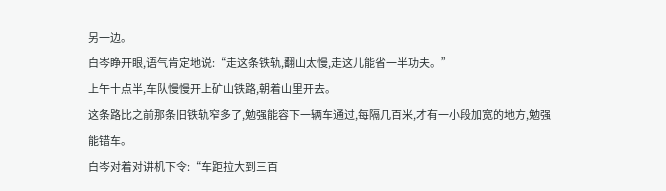另一边。
白岑睁开眼,语气肯定地说:“走这条铁轨,翻山太慢,走这儿能省一半功夫。”
上午十点半,车队慢慢开上矿山铁路,朝着山里开去。
这条路比之前那条旧铁轨窄多了,勉强能容下一辆车通过,每隔几百米,才有一小段加宽的地方,勉强能错车。
白岑对着对讲机下令:“车距拉大到三百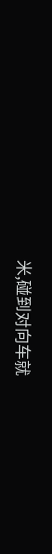米,碰到对向车就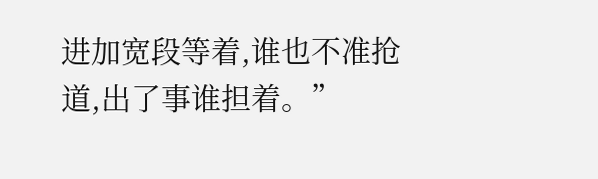进加宽段等着,谁也不准抢道,出了事谁担着。”